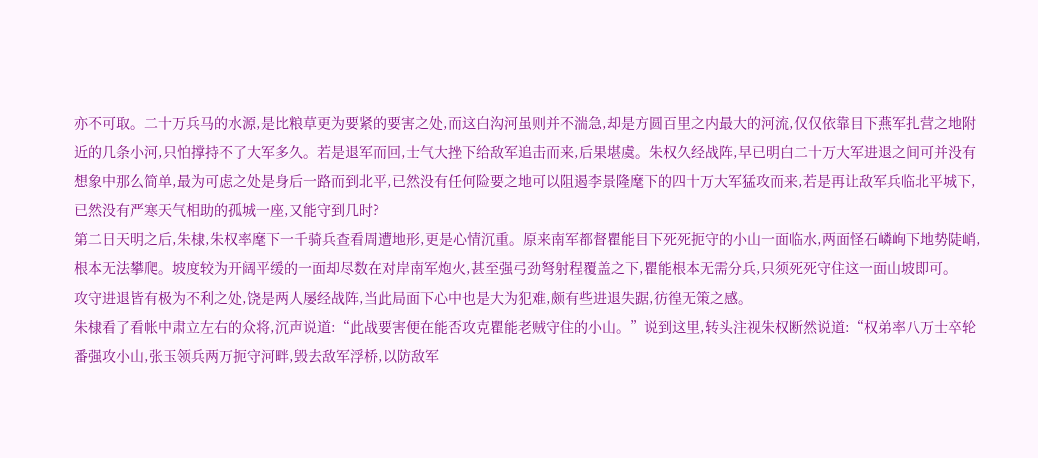亦不可取。二十万兵马的水源,是比粮草更为要紧的要害之处,而这白沟河虽则并不湍急,却是方圆百里之内最大的河流,仅仅依靠目下燕军扎营之地附近的几条小河,只怕撑持不了大军多久。若是退军而回,士气大挫下给敌军追击而来,后果堪虞。朱权久经战阵,早已明白二十万大军进退之间可并没有想象中那么简单,最为可虑之处是身后一路而到北平,已然没有任何险要之地可以阻遏李景隆麾下的四十万大军猛攻而来,若是再让敌军兵临北平城下,已然没有严寒天气相助的孤城一座,又能守到几时?
第二日天明之后,朱棣,朱权率麾下一千骑兵查看周遭地形,更是心情沉重。原来南军都督瞿能目下死死扼守的小山一面临水,两面怪石嶙峋下地势陡峭,根本无法攀爬。坡度较为开阔平缓的一面却尽数在对岸南军炮火,甚至强弓劲弩射程覆盖之下,瞿能根本无需分兵,只须死死守住这一面山坡即可。
攻守进退皆有极为不利之处,饶是两人屡经战阵,当此局面下心中也是大为犯难,颇有些进退失踞,彷徨无策之感。
朱棣看了看帐中肃立左右的众将,沉声说道:“此战要害便在能否攻克瞿能老贼守住的小山。”说到这里,转头注视朱权断然说道:“权弟率八万士卒轮番强攻小山,张玉领兵两万扼守河畔,毁去敌军浮桥,以防敌军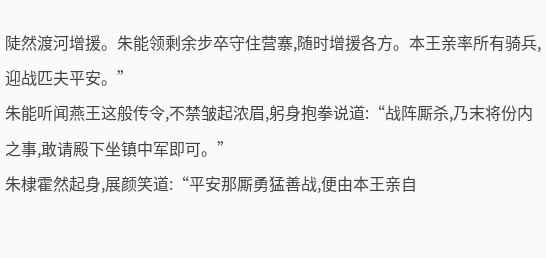陡然渡河增援。朱能领剩余步卒守住营寨,随时增援各方。本王亲率所有骑兵,迎战匹夫平安。”
朱能听闻燕王这般传令,不禁皱起浓眉,躬身抱拳说道:“战阵厮杀,乃末将份内之事,敢请殿下坐镇中军即可。”
朱棣霍然起身,展颜笑道:“平安那厮勇猛善战,便由本王亲自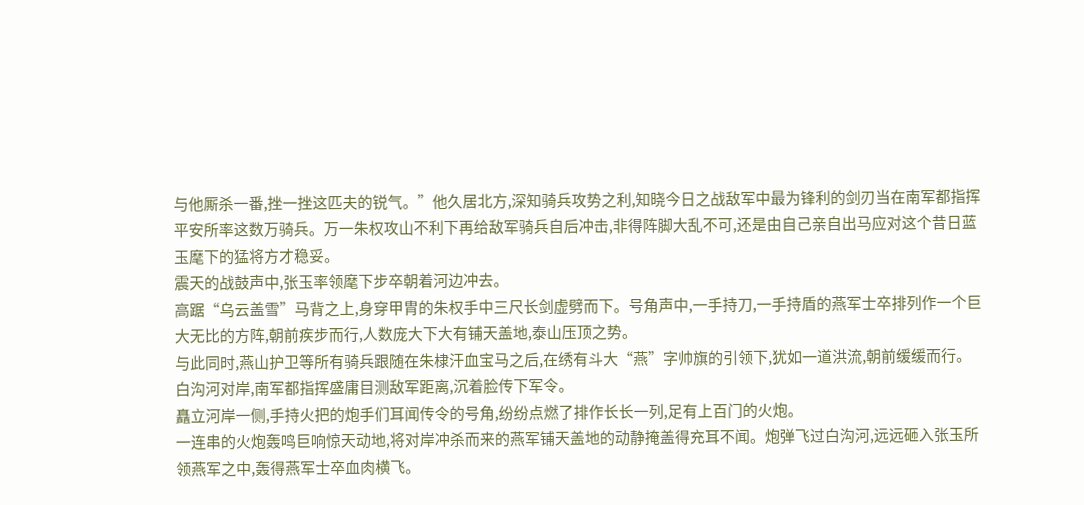与他厮杀一番,挫一挫这匹夫的锐气。”他久居北方,深知骑兵攻势之利,知晓今日之战敌军中最为锋利的剑刃当在南军都指挥平安所率这数万骑兵。万一朱权攻山不利下再给敌军骑兵自后冲击,非得阵脚大乱不可,还是由自己亲自出马应对这个昔日蓝玉麾下的猛将方才稳妥。
震天的战鼓声中,张玉率领麾下步卒朝着河边冲去。
高踞“乌云盖雪”马背之上,身穿甲胄的朱权手中三尺长剑虚劈而下。号角声中,一手持刀,一手持盾的燕军士卒排列作一个巨大无比的方阵,朝前疾步而行,人数庞大下大有铺天盖地,泰山压顶之势。
与此同时,燕山护卫等所有骑兵跟随在朱棣汗血宝马之后,在绣有斗大“燕”字帅旗的引领下,犹如一道洪流,朝前缓缓而行。
白沟河对岸,南军都指挥盛庸目测敌军距离,沉着脸传下军令。
矗立河岸一侧,手持火把的炮手们耳闻传令的号角,纷纷点燃了排作长长一列,足有上百门的火炮。
一连串的火炮轰鸣巨响惊天动地,将对岸冲杀而来的燕军铺天盖地的动静掩盖得充耳不闻。炮弹飞过白沟河,远远砸入张玉所领燕军之中,轰得燕军士卒血肉横飞。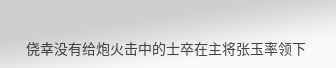侥幸没有给炮火击中的士卒在主将张玉率领下